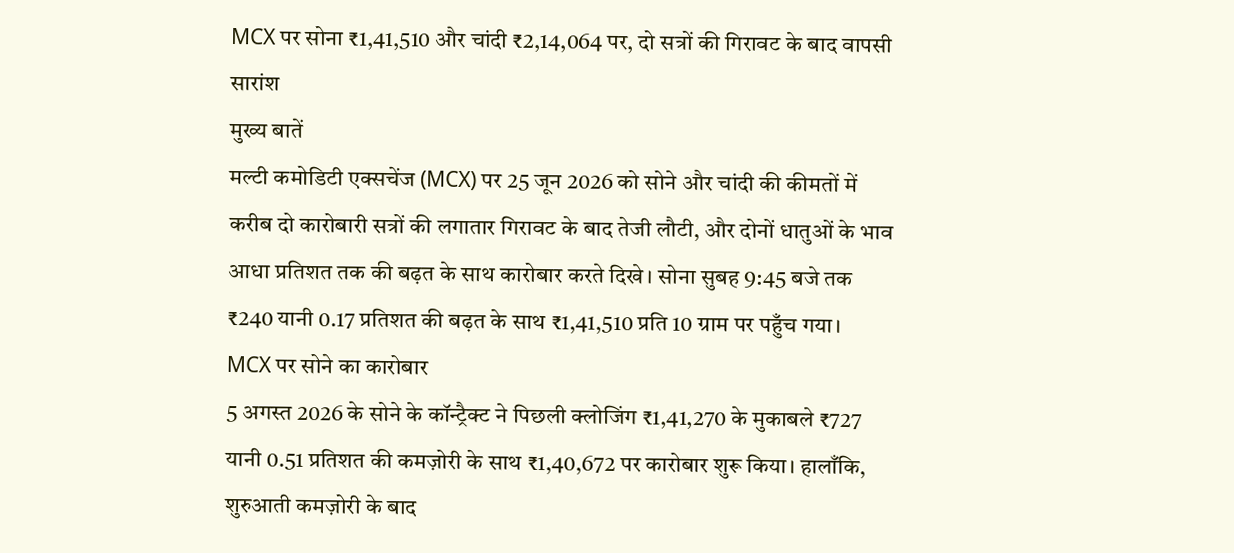MCX पर सोना ₹1,41,510 और चांदी ₹2,14,064 पर, दो सत्रों की गिरावट के बाद वापसी
सारांश
मुख्य बातें
मल्टी कमोडिटी एक्सचेंज (MCX) पर 25 जून 2026 को सोने और चांदी की कीमतों में करीब दो कारोबारी सत्रों की लगातार गिरावट के बाद तेजी लौटी, और दोनों धातुओं के भाव आधा प्रतिशत तक की बढ़त के साथ कारोबार करते दिखे। सोना सुबह 9:45 बजे तक ₹240 यानी 0.17 प्रतिशत की बढ़त के साथ ₹1,41,510 प्रति 10 ग्राम पर पहुँच गया।
MCX पर सोने का कारोबार
5 अगस्त 2026 के सोने के कॉन्ट्रैक्ट ने पिछली क्लोजिंग ₹1,41,270 के मुकाबले ₹727 यानी 0.51 प्रतिशत की कमज़ोरी के साथ ₹1,40,672 पर कारोबार शुरू किया। हालाँकि, शुरुआती कमज़ोरी के बाद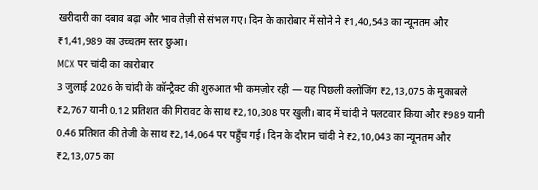खरीदारी का दबाव बढ़ा और भाव तेज़ी से संभल गए। दिन के कारोबार में सोने ने ₹1,40,543 का न्यूनतम और ₹1,41,989 का उच्चतम स्तर छुआ।
MCX पर चांदी का कारोबार
3 जुलाई 2026 के चांदी के कॉन्ट्रैक्ट की शुरुआत भी कमज़ोर रही — यह पिछली क्लोजिंग ₹2,13,075 के मुकाबले ₹2,767 यानी 0.12 प्रतिशत की गिरावट के साथ ₹2,10,308 पर खुली। बाद में चांदी ने पलटवार किया और ₹989 यानी 0.46 प्रतिशत की तेजी के साथ ₹2,14,064 पर पहुँच गई। दिन के दौरान चांदी ने ₹2,10,043 का न्यूनतम और ₹2,13,075 का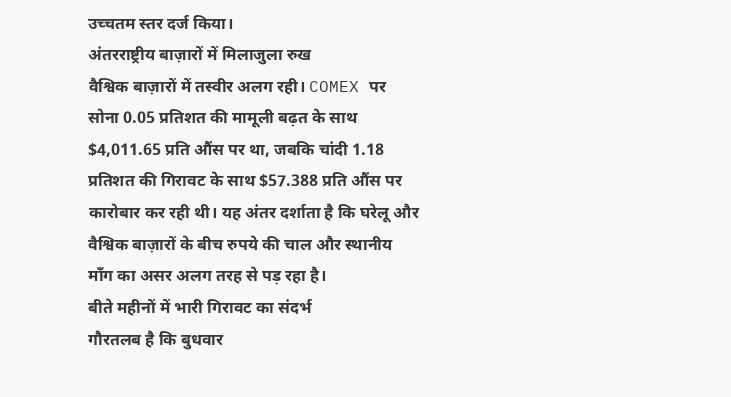उच्चतम स्तर दर्ज किया।
अंतरराष्ट्रीय बाज़ारों में मिलाजुला रुख
वैश्विक बाज़ारों में तस्वीर अलग रही। COMEX पर सोना 0.05 प्रतिशत की मामूली बढ़त के साथ $4,011.65 प्रति औंस पर था, जबकि चांदी 1.18 प्रतिशत की गिरावट के साथ $57.388 प्रति औंस पर कारोबार कर रही थी। यह अंतर दर्शाता है कि घरेलू और वैश्विक बाज़ारों के बीच रुपये की चाल और स्थानीय माँग का असर अलग तरह से पड़ रहा है।
बीते महीनों में भारी गिरावट का संदर्भ
गौरतलब है कि बुधवार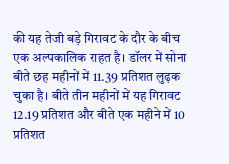की यह तेजी बड़े गिरावट के दौर के बीच एक अल्पकालिक राहत है। डॉलर में सोना बीते छह महीनों में 11.39 प्रतिशत लुढ़क चुका है। बीते तीन महीनों में यह गिरावट 12.19 प्रतिशत और बीते एक महीने में 10 प्रतिशत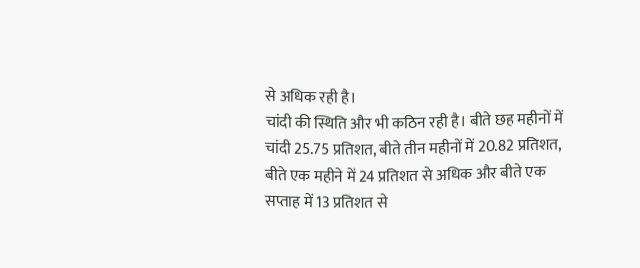से अधिक रही है।
चांदी की स्थिति और भी कठिन रही है। बीते छह महीनों में चांदी 25.75 प्रतिशत, बीते तीन महीनों में 20.82 प्रतिशत, बीते एक महीने में 24 प्रतिशत से अधिक और बीते एक सप्ताह में 13 प्रतिशत से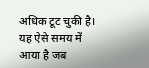अधिक टूट चुकी है। यह ऐसे समय में आया है जब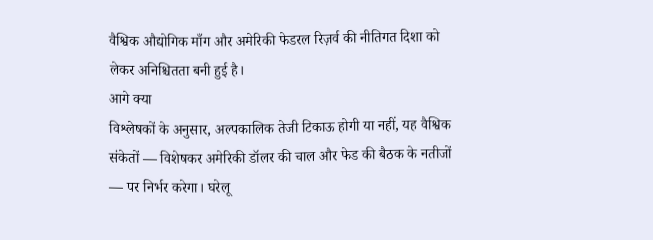वैश्विक औद्योगिक माँग और अमेरिकी फेडरल रिज़र्व की नीतिगत दिशा को लेकर अनिश्चितता बनी हुई है।
आगे क्या
विश्लेषकों के अनुसार, अल्पकालिक तेजी टिकाऊ होगी या नहीं, यह वैश्विक संकेतों — विशेषकर अमेरिकी डॉलर की चाल और फेड की बैठक के नतीजों — पर निर्भर करेगा। घरेलू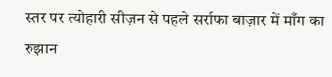स्तर पर त्योहारी सीज़न से पहले सर्राफा बाज़ार में माँग का रुझान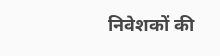निवेशकों की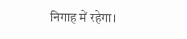निगाह में रहेगा।